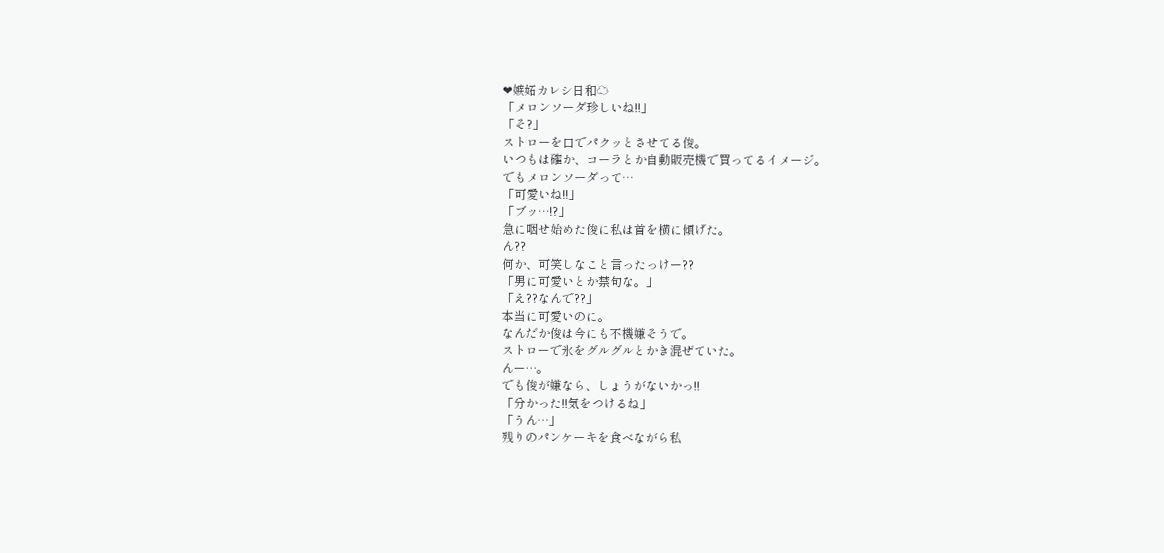❤嫉妬カレシ日和☁
「メロンソーダ珍しいね!!」
「そ?」
ストローを口でパクッとさせてる俊。
いつもは確か、コーラとか自動販売機で買ってるイメージ。
でもメロンソーダって…
「可愛いね!!」
「ブッ…!?」
急に咽せ始めた俊に私は首を横に傾げた。
ん??
何か、可笑しなこと言ったっけー??
「男に可愛いとか禁句な。」
「え??なんで??」
本当に可愛いのに。
なんだか俊は今にも不機嫌そうで。
ストローで氷をグルグルとかき混ぜていた。
んー…。
でも俊が嫌なら、しょうがないかっ!!
「分かった!!気をつけるね」
「うん…」
残りのパンケーキを食べながら私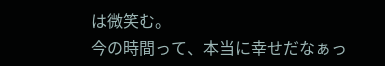は微笑む。
今の時間って、本当に幸せだなぁっ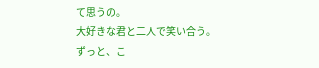て思うの。
大好きな君と二人で笑い合う。
ずっと、こ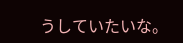うしていたいな。